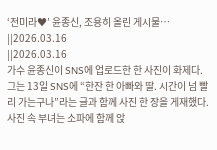‘전미라♥’ 윤종신, 조용히 올린 게시물…
||2026.03.16
||2026.03.16
가수 윤종신이 SNS에 업로드한 한 사진이 화제다. 그는 13일 SNS에 “한잔 한 아빠와 딸. 시간이 넘 빨리 가는구나”라는 글과 함께 사진 한 장을 게재했다. 사진 속 부녀는 소파에 함께 앉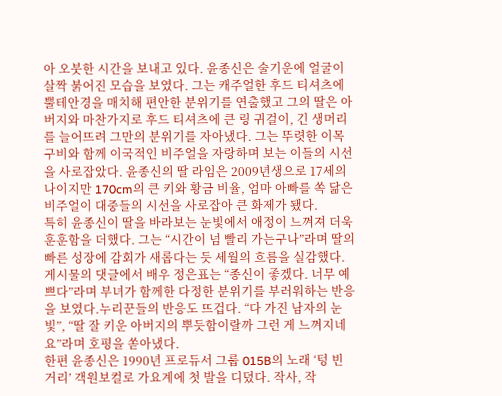아 오붓한 시간을 보내고 있다. 윤종신은 술기운에 얼굴이 살짝 붉어진 모습을 보였다. 그는 캐주얼한 후드 티셔츠에 뿔테안경을 매치해 편안한 분위기를 연출했고 그의 딸은 아버지와 마찬가지로 후드 티셔츠에 큰 링 귀걸이, 긴 생머리를 늘어뜨려 그만의 분위기를 자아냈다. 그는 뚜렷한 이목구비와 함께 이국적인 비주얼을 자랑하며 보는 이들의 시선을 사로잡았다. 윤종신의 딸 라임은 2009년생으로 17세의 나이지만 170cm의 큰 키와 황금 비율, 엄마 아빠를 쏙 닮은 비주얼이 대중들의 시선을 사로잡아 큰 화제가 됐다.
특히 윤종신이 딸을 바라보는 눈빛에서 애정이 느껴져 더욱 훈훈함을 더했다. 그는 “시간이 넘 빨리 가는구나”라며 딸의 빠른 성장에 감회가 새롭다는 듯 세월의 흐름을 실감했다. 게시물의 댓글에서 배우 정은표는 “종신이 좋겠다. 너무 예쁘다”라며 부녀가 함께한 다정한 분위기를 부러워하는 반응을 보였다.누리꾼들의 반응도 뜨겁다. “다 가진 남자의 눈빛”, “딸 잘 키운 아버지의 뿌듯함이랄까 그런 게 느껴지네요”라며 호평을 쏟아냈다.
한편 윤종신은 1990년 프로듀서 그룹 015B의 노래 ‘텅 빈 거리’ 객원보컬로 가요계에 첫 발을 디뎠다. 작사, 작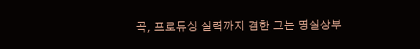곡, 프로듀싱 실력까지 겸한 그는 명실상부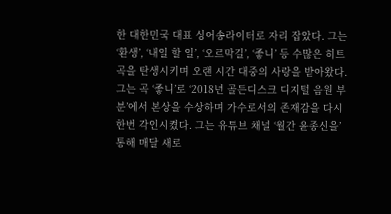한 대한민국 대표 싱어송라이터로 자리 잡았다. 그는 ‘환생’, ‘내일 할 일’, ‘오르막길’, ‘좋니’ 등 수많은 히트곡을 탄생시키며 오랜 시간 대중의 사랑을 받아왔다. 그는 곡 ‘좋니’로 ‘2018년 골든디스크 디지털 음원 부분’에서 본상을 수상하며 가수로서의 존재감을 다시 한번 각인시켰다. 그는 유튜브 채널 ‘월간 윤종신을’ 통해 매달 새로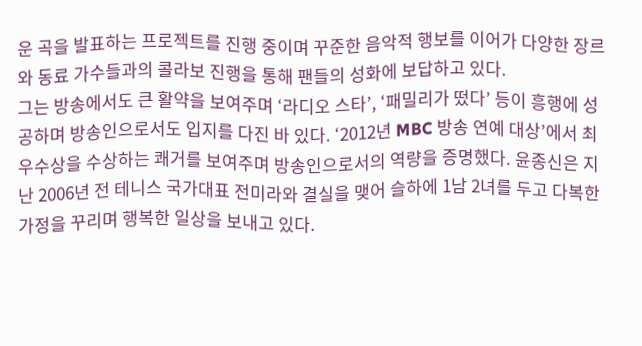운 곡을 발표하는 프로젝트를 진행 중이며 꾸준한 음악적 행보를 이어가 다양한 장르와 동료 가수들과의 콜라보 진행을 통해 팬들의 성화에 보답하고 있다.
그는 방송에서도 큰 활약을 보여주며 ‘라디오 스타’, ‘패밀리가 떴다’ 등이 흥행에 성공하며 방송인으로서도 입지를 다진 바 있다. ‘2012년 MBC 방송 연예 대상’에서 최우수상을 수상하는 쾌거를 보여주며 방송인으로서의 역량을 증명했다. 윤종신은 지난 2006년 전 테니스 국가대표 전미라와 결실을 맺어 슬하에 1남 2녀를 두고 다복한 가정을 꾸리며 행복한 일상을 보내고 있다.